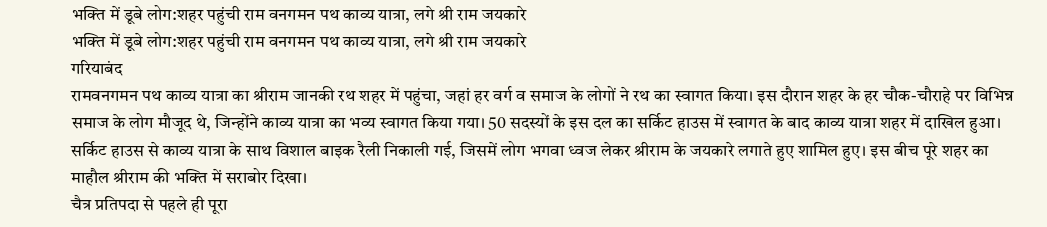भक्ति में डूबे लोग:शहर पहुंची राम वनगमन पथ काव्य यात्रा, लगे श्री राम जयकारे
भक्ति में डूबे लोग:शहर पहुंची राम वनगमन पथ काव्य यात्रा, लगे श्री राम जयकारे
गरियाबंद
रामवनगमन पथ काव्य यात्रा का श्रीराम जानकी रथ शहर में पहुंचा, जहां हर वर्ग व समाज के लोगों ने रथ का स्वागत किया। इस दौरान शहर के हर चौक-चौराहे पर विभिन्न समाज के लोग मौजूद थे, जिन्होंने काव्य यात्रा का भव्य स्वागत किया गया। 50 सदस्यों के इस दल का सर्किट हाउस में स्वागत के बाद काव्य यात्रा शहर में दाखिल हुआ। सर्किट हाउस से काव्य यात्रा के साथ विशाल बाइक रैली निकाली गई, जिसमें लोग भगवा ध्वज लेकर श्रीराम के जयकारे लगाते हुए शामिल हुए। इस बीच पूरे शहर का माहौल श्रीराम की भक्ति में सराबोर दिखा।
चैत्र प्रतिपदा से पहले ही पूरा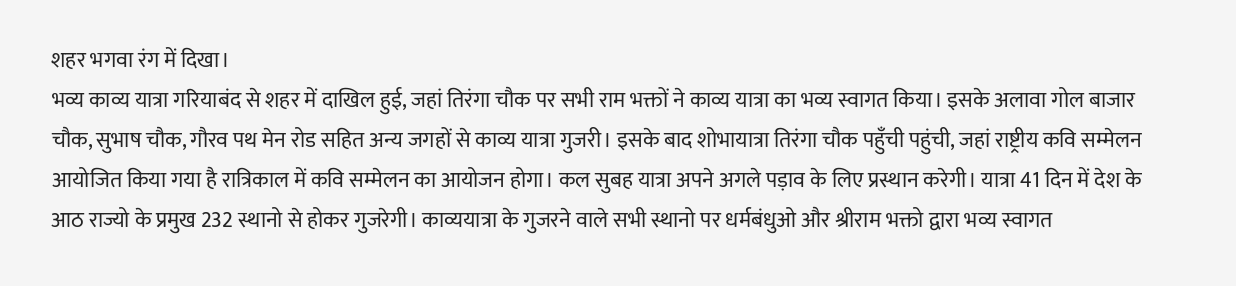शहर भगवा रंग में दिखा।
भव्य काव्य यात्रा गरियाबंद से शहर में दाखिल हुई, जहां तिरंगा चौक पर सभी राम भक्तों ने काव्य यात्रा का भव्य स्वागत किया। इसके अलावा गोल बाजार चौक, सुभाष चौक, गौरव पथ मेन रोड सहित अन्य जगहों से काव्य यात्रा गुजरी। इसके बाद शोभायात्रा तिरंगा चौक पहुँची पहुंची, जहां राष्ट्रीय कवि सम्मेलन आयोजित किया गया है रात्रिकाल में कवि सम्मेलन का आयोजन होगा। कल सुबह यात्रा अपने अगले पड़ाव के लिए प्रस्थान करेगी। यात्रा 41 दिन में देश के आठ राज्यो के प्रमुख 232 स्थानो से होकर गुजरेगी। काव्ययात्रा के गुजरने वाले सभी स्थानो पर धर्मबंधुओ और श्रीराम भक्तो द्वारा भव्य स्वागत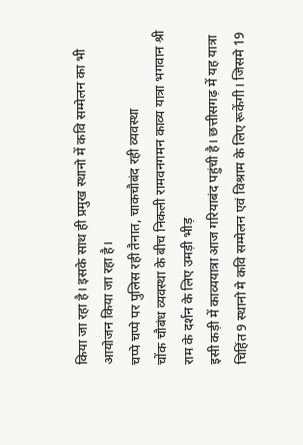किया जा रहा है। इसके साथ ही प्रमुख स्थानो में कवि सम्मेलन का भी आयोजन किया जा रहा है।
चप्पे चप्पे पर पुलिस रही तैनात, चाकचौबंद रही व्यवस्था
चोंक चौबंध व्यवस्था के बीच निकली रामवनगमन काव्य यात्रा भगवान श्री राम के दर्शन के लिए उमड़ी भीड़
इसी कड़ी में काव्ययात्रा आज गरियाबंद पहुंची है। छत्तीसगढ़ में यह यात्रा चिहिंत 9 स्थानो मे कवि सम्मेलन एवं विश्राम के लिए रूकेंगी। जिसमे 19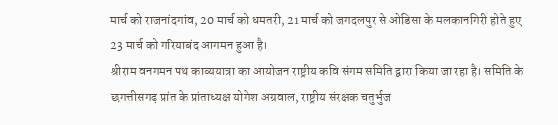मार्च को राजनांदगांव, 20 मार्च को धमतरी, 21 मार्च को जगदलपुर से ओडिसा के मलकानगिरी होते हुए 23 मार्च को गरियाबंद आगमन हुआ है।
श्रीराम वनगमन पथ काव्ययात्रा का आयोजन राष्ट्रीय कवि संगम समिति द्वारा किया जा रहा है। समिति के छगत्तीसगढ़ प्रांत के प्रांताध्यक्ष योगेश अग्रवाल, राष्ट्रीय संरक्षक चतुर्भुज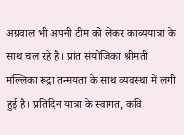अग्रवाल भी अपनी टीम को लेकर काव्ययात्रा के साथ चल रहे है। प्रांत संयोजिका श्रीमती मल्लिका रूद्रा तन्मयता के साथ व्यवस्था में लगी हुई है। प्रतिदिन यात्रा के स्वागत, कवि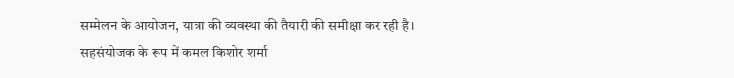सम्मेलन के आयोजन, यात्रा की व्यवस्था की तैयारी की समीक्षा कर रही है। सहसंयोजक के रूप में कमल किशोर शर्मा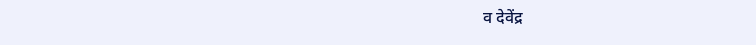व देवेंद्र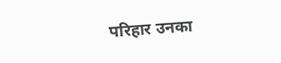परिहार उनका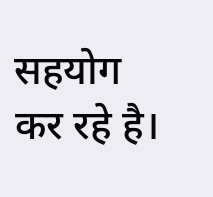सहयोग कर रहे है।